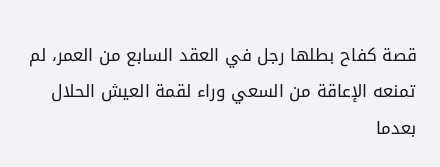قصة كفاح بطلها رجل في العقد السابع من العمر، لم تمنعه الإعاقة من السعي وراء لقمة العيش الحلال بعدما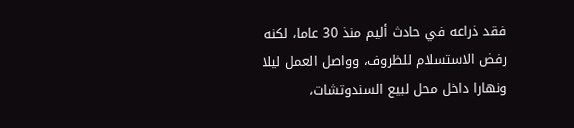فقد ذراعه في حادث أليم منذ 30 عاما، لكنه رفض الاستسلام للظروف، وواصل العمل ليلا ونهارا داخل محل لبيع السندوتشات،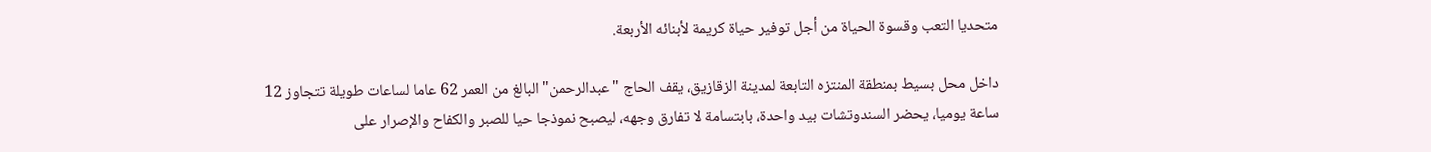متحديا التعب وقسوة الحياة من أجل توفير حياة كريمة لأبنائه الأربعة.

داخل محل بسيط بمنطقة المنتزه التابعة لمدينة الزقازيق، يقف الحاج "عبدالرحمن" البالغ من العمر 62 عاما لساعات طويلة تتجاوز 12 ساعة يوميا، يحضر السندوتشات بيد واحدة، بابتسامة لا تفارق وجهه، ليصبح نموذجا حيا للصبر والكفاح والإصرار على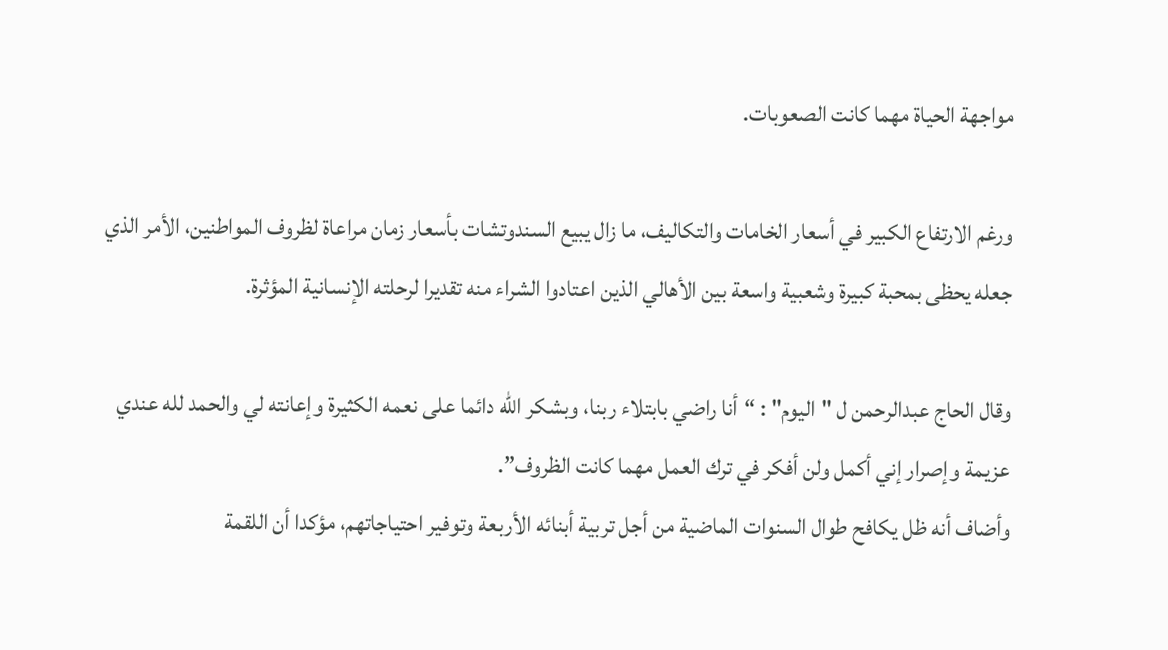مواجهة الحياة مهما كانت الصعوبات.

ورغم الارتفاع الكبير في أسعار الخامات والتكاليف، ما زال يبيع السندوتشات بأسعار زمان مراعاة لظروف المواطنين، الأمر الذي جعله يحظى بمحبة كبيرة وشعبية واسعة بين الأهالي الذين اعتادوا الشراء منه تقديرا لرحلته الإنسانية المؤثرة.

وقال الحاج عبدالرحمن ل "اليوم" : “أنا راضي بابتلاء ربنا، وبشكر الله دائما على نعمه الكثيرة وإعانته لي والحمد لله عندي عزيمة وإصرار إني أكمل ولن أفكر في ترك العمل مهما كانت الظروف”.
وأضاف أنه ظل يكافح طوال السنوات الماضية من أجل تربية أبنائه الأربعة وتوفير احتياجاتهم، مؤكدا أن اللقمة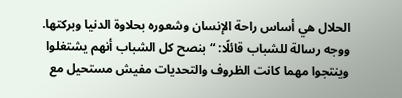الحلال هي أساس راحة الإنسان وشعوره بحلاوة الدنيا وبركتها.
ووجه رسالة للشباب قائلًا: “بنصح كل الشباب أنهم يشتغلوا وينتجوا مهما كانت الظروف والتحديات مفيش مستحيل مع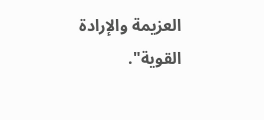العزيمة والإرادة القوية".